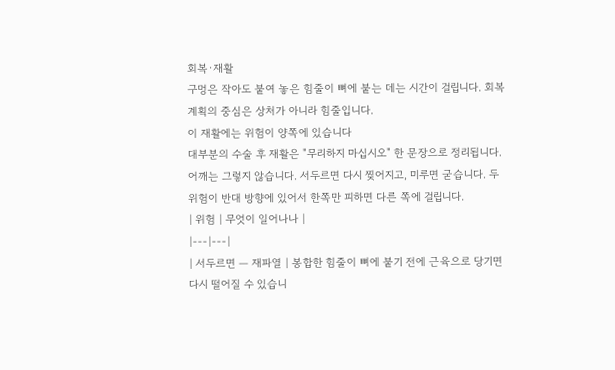회복·재활
구멍은 작아도 붙여 놓은 힘줄이 뼈에 붙는 데는 시간이 걸립니다. 회복 계획의 중심은 상처가 아니라 힘줄입니다.
이 재활에는 위험이 양쪽에 있습니다
대부분의 수술 후 재활은 "무리하지 마십시오" 한 문장으로 정리됩니다. 어깨는 그렇지 않습니다. 서두르면 다시 찢어지고, 미루면 굳습니다. 두 위험이 반대 방향에 있어서 한쪽만 피하면 다른 쪽에 걸립니다.
| 위험 | 무엇이 일어나나 |
|---|---|
| 서두르면 — 재파열 | 봉합한 힘줄이 뼈에 붙기 전에 근육으로 당기면 다시 떨어질 수 있습니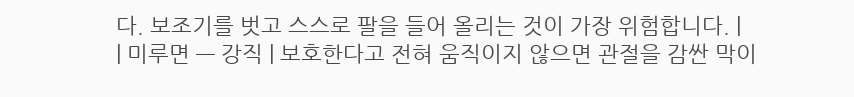다. 보조기를 벗고 스스로 팔을 들어 올리는 것이 가장 위험합니다. |
| 미루면 — 강직 | 보호한다고 전혀 움직이지 않으면 관절을 감싼 막이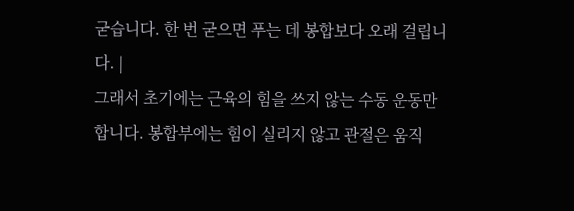굳습니다. 한 번 굳으면 푸는 데 봉합보다 오래 걸립니다. |
그래서 초기에는 근육의 힘을 쓰지 않는 수동 운동만 합니다. 봉합부에는 힘이 실리지 않고 관절은 움직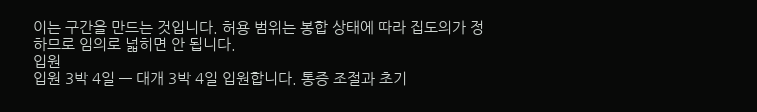이는 구간을 만드는 것입니다. 허용 범위는 봉합 상태에 따라 집도의가 정하므로 임의로 넓히면 안 됩니다.
입원
입원 3박 4일 — 대개 3박 4일 입원합니다. 통증 조절과 초기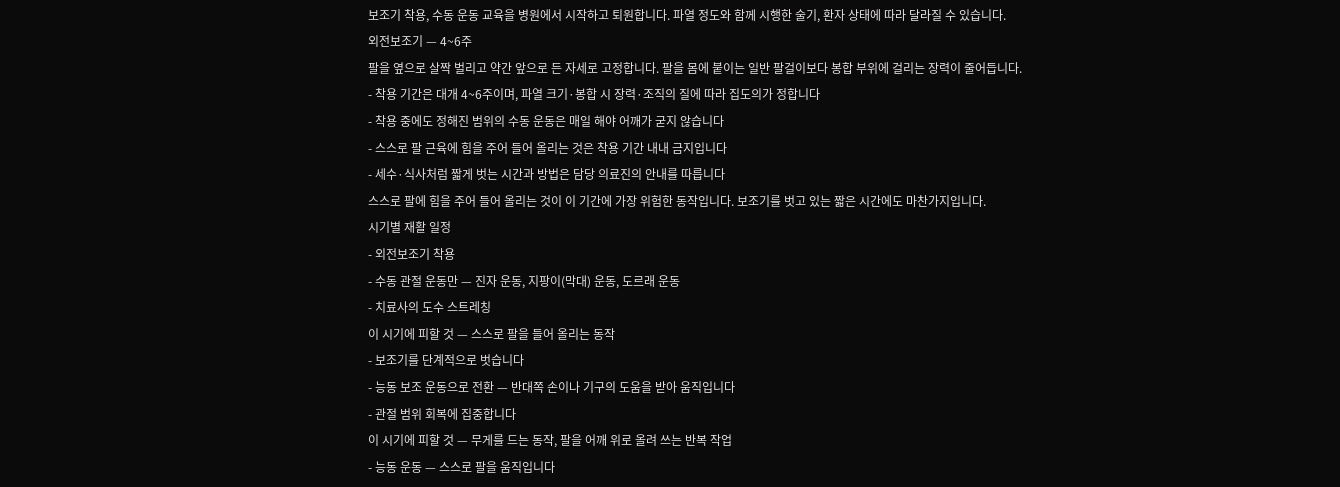보조기 착용, 수동 운동 교육을 병원에서 시작하고 퇴원합니다. 파열 정도와 함께 시행한 술기, 환자 상태에 따라 달라질 수 있습니다.
외전보조기 — 4~6주
팔을 옆으로 살짝 벌리고 약간 앞으로 든 자세로 고정합니다. 팔을 몸에 붙이는 일반 팔걸이보다 봉합 부위에 걸리는 장력이 줄어듭니다.
- 착용 기간은 대개 4~6주이며, 파열 크기·봉합 시 장력·조직의 질에 따라 집도의가 정합니다
- 착용 중에도 정해진 범위의 수동 운동은 매일 해야 어깨가 굳지 않습니다
- 스스로 팔 근육에 힘을 주어 들어 올리는 것은 착용 기간 내내 금지입니다
- 세수·식사처럼 짧게 벗는 시간과 방법은 담당 의료진의 안내를 따릅니다
스스로 팔에 힘을 주어 들어 올리는 것이 이 기간에 가장 위험한 동작입니다. 보조기를 벗고 있는 짧은 시간에도 마찬가지입니다.
시기별 재활 일정
- 외전보조기 착용
- 수동 관절 운동만 — 진자 운동, 지팡이(막대) 운동, 도르래 운동
- 치료사의 도수 스트레칭
이 시기에 피할 것 — 스스로 팔을 들어 올리는 동작
- 보조기를 단계적으로 벗습니다
- 능동 보조 운동으로 전환 — 반대쪽 손이나 기구의 도움을 받아 움직입니다
- 관절 범위 회복에 집중합니다
이 시기에 피할 것 — 무게를 드는 동작, 팔을 어깨 위로 올려 쓰는 반복 작업
- 능동 운동 — 스스로 팔을 움직입니다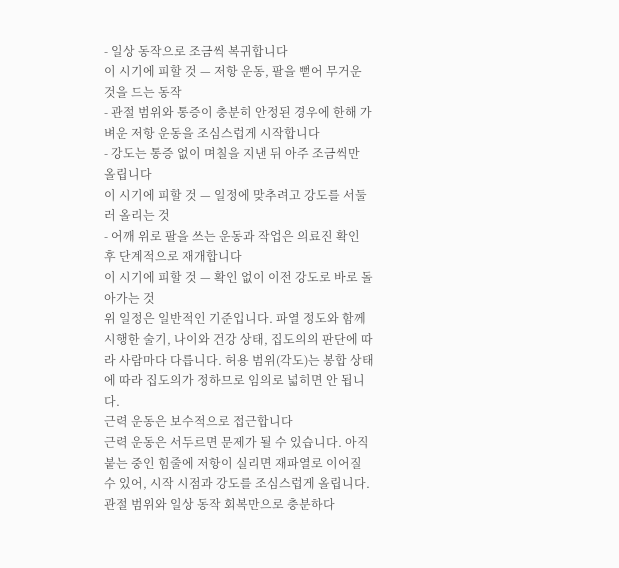- 일상 동작으로 조금씩 복귀합니다
이 시기에 피할 것 — 저항 운동, 팔을 뻗어 무거운 것을 드는 동작
- 관절 범위와 통증이 충분히 안정된 경우에 한해 가벼운 저항 운동을 조심스럽게 시작합니다
- 강도는 통증 없이 며칠을 지낸 뒤 아주 조금씩만 올립니다
이 시기에 피할 것 — 일정에 맞추려고 강도를 서둘러 올리는 것
- 어깨 위로 팔을 쓰는 운동과 작업은 의료진 확인 후 단계적으로 재개합니다
이 시기에 피할 것 — 확인 없이 이전 강도로 바로 돌아가는 것
위 일정은 일반적인 기준입니다. 파열 정도와 함께 시행한 술기, 나이와 건강 상태, 집도의의 판단에 따라 사람마다 다릅니다. 허용 범위(각도)는 봉합 상태에 따라 집도의가 정하므로 임의로 넓히면 안 됩니다.
근력 운동은 보수적으로 접근합니다
근력 운동은 서두르면 문제가 될 수 있습니다. 아직 붙는 중인 힘줄에 저항이 실리면 재파열로 이어질 수 있어, 시작 시점과 강도를 조심스럽게 올립니다. 관절 범위와 일상 동작 회복만으로 충분하다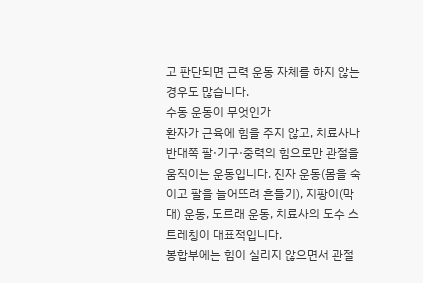고 판단되면 근력 운동 자체를 하지 않는 경우도 많습니다.
수동 운동이 무엇인가
환자가 근육에 힘을 주지 않고, 치료사나 반대쪽 팔·기구·중력의 힘으로만 관절을 움직이는 운동입니다. 진자 운동(몸을 숙이고 팔을 늘어뜨려 흔들기), 지팡이(막대) 운동, 도르래 운동, 치료사의 도수 스트레칭이 대표적입니다.
봉합부에는 힘이 실리지 않으면서 관절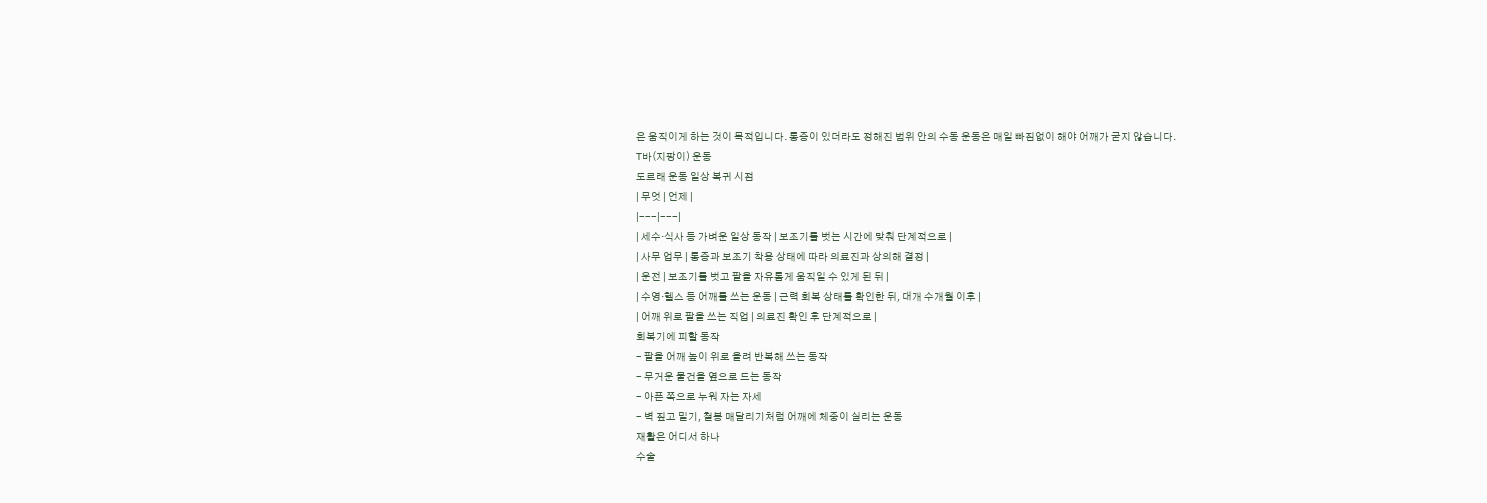은 움직이게 하는 것이 목적입니다. 통증이 있더라도 정해진 범위 안의 수동 운동은 매일 빠짐없이 해야 어깨가 굳지 않습니다.
T바(지팡이) 운동
도르래 운동 일상 복귀 시점
| 무엇 | 언제 |
|---|---|
| 세수·식사 등 가벼운 일상 동작 | 보조기를 벗는 시간에 맞춰 단계적으로 |
| 사무 업무 | 통증과 보조기 착용 상태에 따라 의료진과 상의해 결정 |
| 운전 | 보조기를 벗고 팔을 자유롭게 움직일 수 있게 된 뒤 |
| 수영·헬스 등 어깨를 쓰는 운동 | 근력 회복 상태를 확인한 뒤, 대개 수개월 이후 |
| 어깨 위로 팔을 쓰는 직업 | 의료진 확인 후 단계적으로 |
회복기에 피할 동작
- 팔을 어깨 높이 위로 올려 반복해 쓰는 동작
- 무거운 물건을 옆으로 드는 동작
- 아픈 쪽으로 누워 자는 자세
- 벽 짚고 밀기, 철봉 매달리기처럼 어깨에 체중이 실리는 운동
재활은 어디서 하나
수술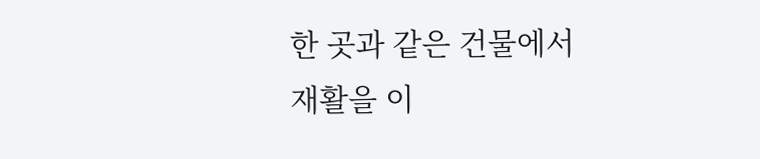한 곳과 같은 건물에서 재활을 이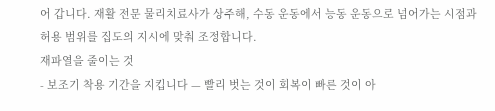어 갑니다. 재활 전문 물리치료사가 상주해, 수동 운동에서 능동 운동으로 넘어가는 시점과 허용 범위를 집도의 지시에 맞춰 조정합니다.
재파열을 줄이는 것
- 보조기 착용 기간을 지킵니다 — 빨리 벗는 것이 회복이 빠른 것이 아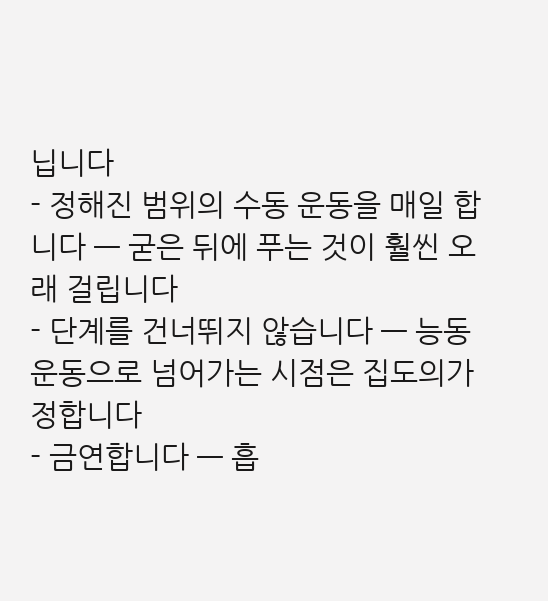닙니다
- 정해진 범위의 수동 운동을 매일 합니다 — 굳은 뒤에 푸는 것이 훨씬 오래 걸립니다
- 단계를 건너뛰지 않습니다 — 능동 운동으로 넘어가는 시점은 집도의가 정합니다
- 금연합니다 — 흡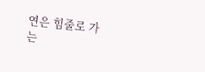연은 힘줄로 가는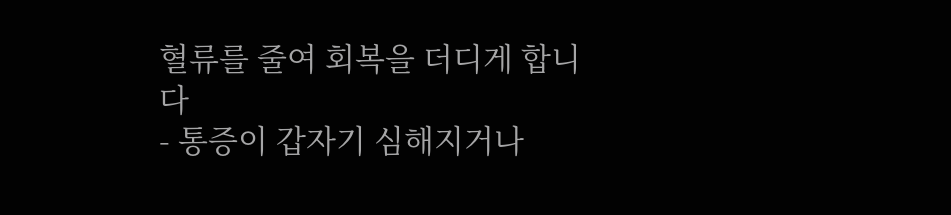혈류를 줄여 회복을 더디게 합니다
- 통증이 갑자기 심해지거나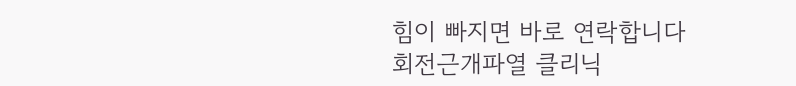힘이 빠지면 바로 연락합니다
회전근개파열 클리닉